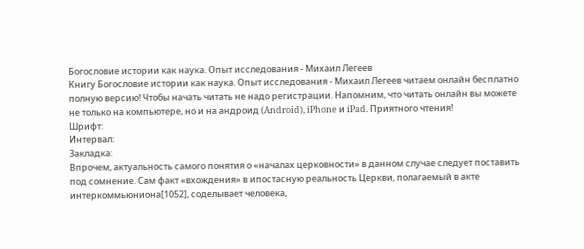Богословие истории как наука. Опыт исследования - Михаил Легеев
Книгу Богословие истории как наука. Опыт исследования - Михаил Легеев читаем онлайн бесплатно полную версию! Чтобы начать читать не надо регистрации. Напомним, что читать онлайн вы можете не только на компьютере, но и на андроид (Android), iPhone и iPad. Приятного чтения!
Шрифт:
Интервал:
Закладка:
Впрочем, актуальность самого понятия о «началах церковности» в данном случае следует поставить под сомнение. Сам факт «вхождения» в ипостасную реальность Церкви, полагаемый в акте интеркоммьюниона[1052], соделывает человека,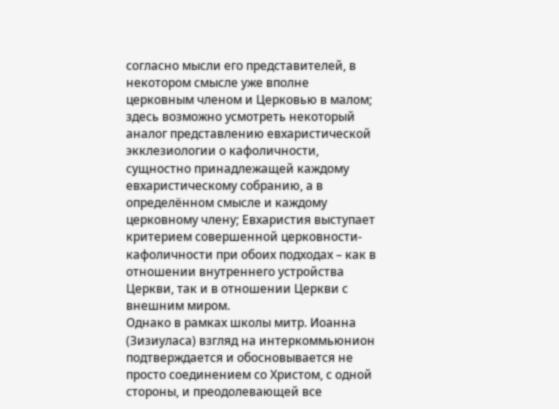согласно мысли его представителей, в некотором смысле уже вполне церковным членом и Церковью в малом; здесь возможно усмотреть некоторый аналог представлению евхаристической экклезиологии о кафоличности, сущностно принадлежащей каждому евхаристическому собранию, а в определённом смысле и каждому церковному члену; Евхаристия выступает критерием совершенной церковности-кафоличности при обоих подходах – как в отношении внутреннего устройства Церкви, так и в отношении Церкви с внешним миром.
Однако в рамках школы митр. Иоанна (Зизиуласа) взгляд на интеркоммьюнион подтверждается и обосновывается не просто соединением со Христом, с одной стороны, и преодолевающей все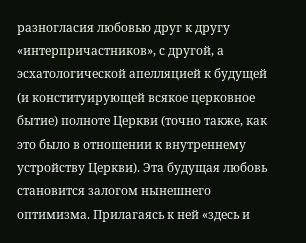разногласия любовью друг к другу «интерпричастников», с другой, а эсхатологической апелляцией к будущей (и конституирующей всякое церковное бытие) полноте Церкви (точно также, как это было в отношении к внутреннему устройству Церкви). Эта будущая любовь становится залогом нынешнего оптимизма. Прилагаясь к ней «здесь и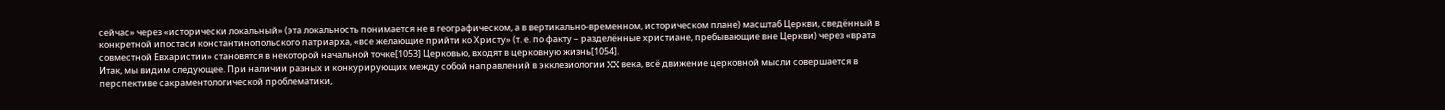сейчас» через «исторически локальный» (эта локальность понимается не в географическом, а в вертикально-временном, историческом плане) масштаб Церкви, сведённый в конкретной ипостаси константинопольского патриарха, «все желающие прийти ко Христу» (т. е. по факту – разделённые христиане, пребывающие вне Церкви) через «врата совместной Евхаристии» становятся в некоторой начальной точке[1053] Церковью, входят в церковную жизнь[1054].
Итак, мы видим следующее. При наличии разных и конкурирующих между собой направлений в экклезиологии XX века, всё движение церковной мысли совершается в перспективе сакраментологической проблематики,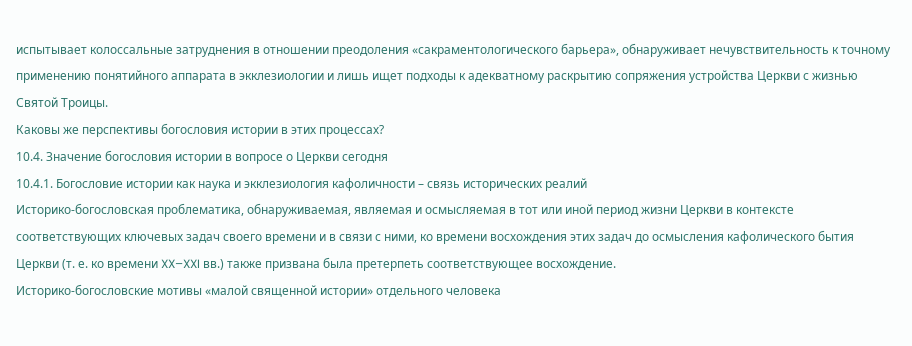испытывает колоссальные затруднения в отношении преодоления «сакраментологического барьера», обнаруживает нечувствительность к точному применению понятийного аппарата в экклезиологии и лишь ищет подходы к адекватному раскрытию сопряжения устройства Церкви с жизнью Святой Троицы.
Каковы же перспективы богословия истории в этих процессах?
10.4. Значение богословия истории в вопросе о Церкви сегодня
10.4.1. Богословие истории как наука и экклезиология кафоличности – связь исторических реалий
Историко-богословская проблематика, обнаруживаемая, являемая и осмысляемая в тот или иной период жизни Церкви в контексте соответствующих ключевых задач своего времени и в связи с ними, ко времени восхождения этих задач до осмысления кафолического бытия Церкви (т. е. ко времени XX–XXI вв.) также призвана была претерпеть соответствующее восхождение.
Историко-богословские мотивы «малой священной истории» отдельного человека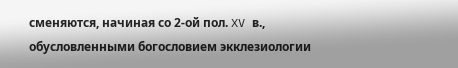сменяются, начиная со 2-ой пол. XV в., обусловленными богословием экклезиологии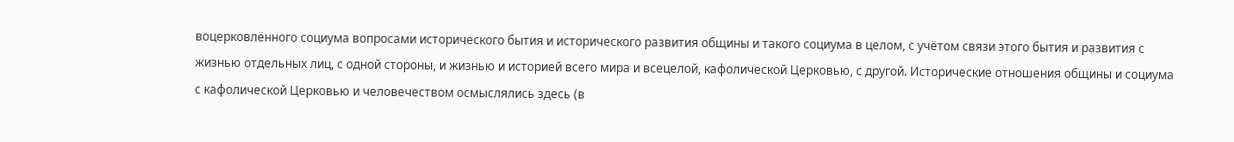воцерковлённого социума вопросами исторического бытия и исторического развития общины и такого социума в целом, с учётом связи этого бытия и развития с жизнью отдельных лиц, с одной стороны, и жизнью и историей всего мира и всецелой, кафолической Церковью, с другой. Исторические отношения общины и социума с кафолической Церковью и человечеством осмыслялись здесь (в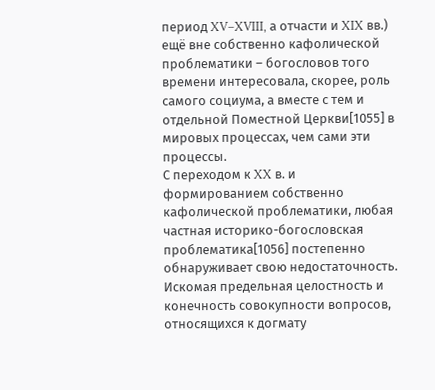период XV–XVIII, а отчасти и XIX вв.) ещё вне собственно кафолической проблематики – богословов того времени интересовала, скорее, роль самого социума, а вместе с тем и отдельной Поместной Церкви[1055] в мировых процессах, чем сами эти процессы.
С переходом к XX в. и формированием собственно кафолической проблематики, любая частная историко-богословская проблематика[1056] постепенно обнаруживает свою недостаточность. Искомая предельная целостность и конечность совокупности вопросов, относящихся к догмату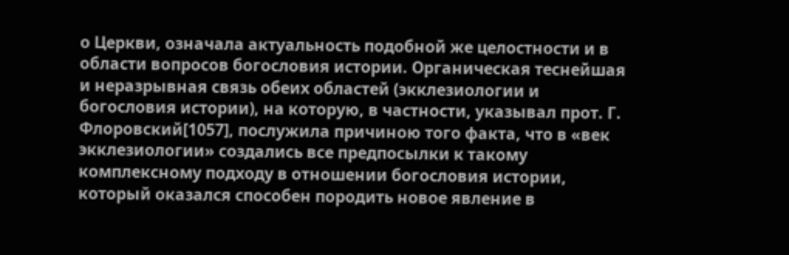о Церкви, означала актуальность подобной же целостности и в области вопросов богословия истории. Органическая теснейшая и неразрывная связь обеих областей (экклезиологии и богословия истории), на которую, в частности, указывал прот. Г. Флоровский[1057], послужила причиною того факта, что в «век экклезиологии» создались все предпосылки к такому комплексному подходу в отношении богословия истории, который оказался способен породить новое явление в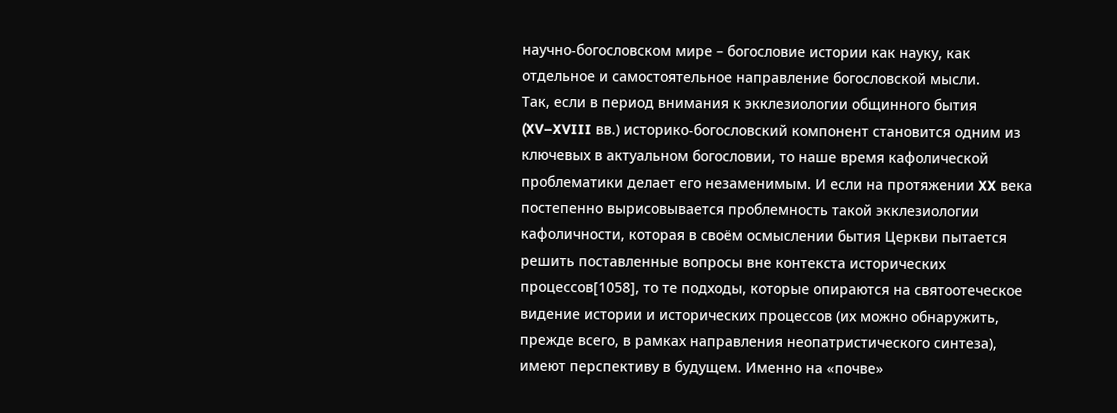научно-богословском мире – богословие истории как науку, как отдельное и самостоятельное направление богословской мысли.
Так, если в период внимания к экклезиологии общинного бытия (XV–XVIII вв.) историко-богословский компонент становится одним из ключевых в актуальном богословии, то наше время кафолической проблематики делает его незаменимым. И если на протяжении XX века постепенно вырисовывается проблемность такой экклезиологии кафоличности, которая в своём осмыслении бытия Церкви пытается решить поставленные вопросы вне контекста исторических процессов[1058], то те подходы, которые опираются на святоотеческое видение истории и исторических процессов (их можно обнаружить, прежде всего, в рамках направления неопатристического синтеза), имеют перспективу в будущем. Именно на «почве»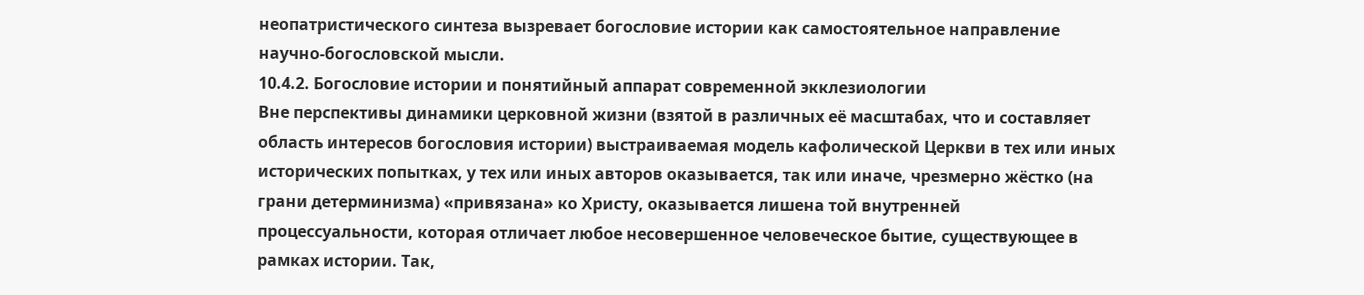неопатристического синтеза вызревает богословие истории как самостоятельное направление научно-богословской мысли.
10.4.2. Богословие истории и понятийный аппарат современной экклезиологии
Вне перспективы динамики церковной жизни (взятой в различных её масштабах, что и составляет область интересов богословия истории) выстраиваемая модель кафолической Церкви в тех или иных исторических попытках, у тех или иных авторов оказывается, так или иначе, чрезмерно жёстко (на грани детерминизма) «привязана» ко Христу, оказывается лишена той внутренней процессуальности, которая отличает любое несовершенное человеческое бытие, существующее в рамках истории. Так,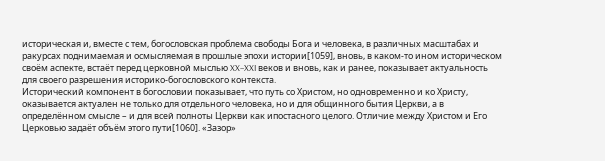историческая и, вместе с тем, богословская проблема свободы Бога и человека, в различных масштабах и ракурсах поднимаемая и осмысляемая в прошлые эпохи истории[1059], вновь, в каком-то ином историческом своём аспекте, встаёт перед церковной мыслью XX–XXI веков и вновь, как и ранее, показывает актуальность для своего разрешения историко-богословского контекста.
Исторический компонент в богословии показывает, что путь со Христом, но одновременно и ко Христу, оказывается актуален не только для отдельного человека, но и для общинного бытия Церкви, а в определённом смысле – и для всей полноты Церкви как ипостасного целого. Отличие между Христом и Его Церковью задаёт объём этого пути[1060]. «Зазор»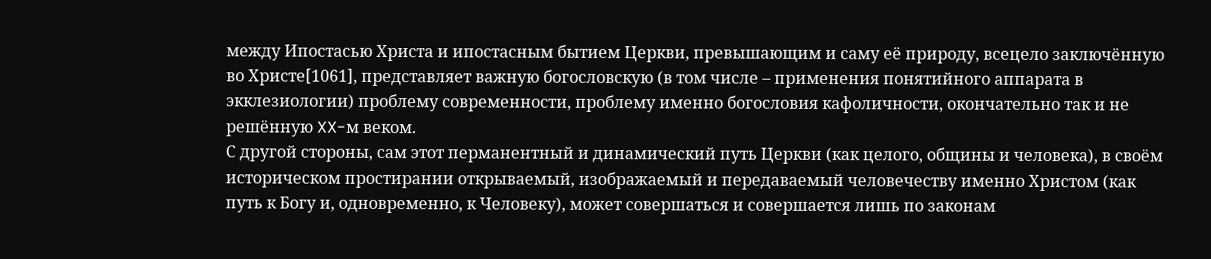между Ипостасью Христа и ипостасным бытием Церкви, превышающим и саму её природу, всецело заключённую во Христе[1061], представляет важную богословскую (в том числе – применения понятийного аппарата в экклезиологии) проблему современности, проблему именно богословия кафоличности, окончательно так и не решённую XX-м веком.
С другой стороны, сам этот перманентный и динамический путь Церкви (как целого, общины и человека), в своём историческом простирании открываемый, изображаемый и передаваемый человечеству именно Христом (как путь к Богу и, одновременно, к Человеку), может совершаться и совершается лишь по законам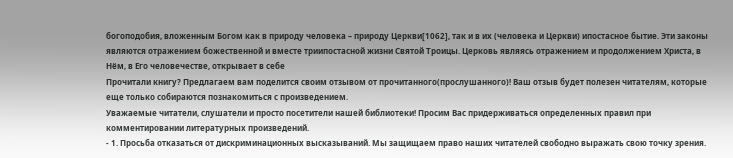богоподобия, вложенным Богом как в природу человека – природу Церкви[1062], так и в их (человека и Церкви) ипостасное бытие. Эти законы являются отражением божественной и вместе триипостасной жизни Святой Троицы. Церковь являясь отражением и продолжением Христа, в Нём, в Его человечестве, открывает в себе
Прочитали книгу? Предлагаем вам поделится своим отзывом от прочитанного(прослушанного)! Ваш отзыв будет полезен читателям, которые еще только собираются познакомиться с произведением.
Уважаемые читатели, слушатели и просто посетители нашей библиотеки! Просим Вас придерживаться определенных правил при комментировании литературных произведений.
- 1. Просьба отказаться от дискриминационных высказываний. Мы защищаем право наших читателей свободно выражать свою точку зрения.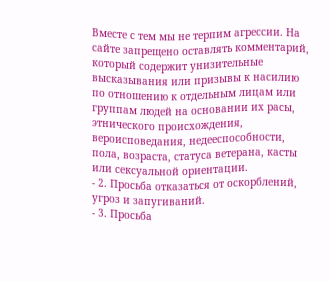Вместе с тем мы не терпим агрессии. На сайте запрещено оставлять комментарий, который содержит унизительные высказывания или призывы к насилию по отношению к отдельным лицам или группам людей на основании их расы, этнического происхождения, вероисповедания, недееспособности, пола, возраста, статуса ветерана, касты или сексуальной ориентации.
- 2. Просьба отказаться от оскорблений, угроз и запугиваний.
- 3. Просьба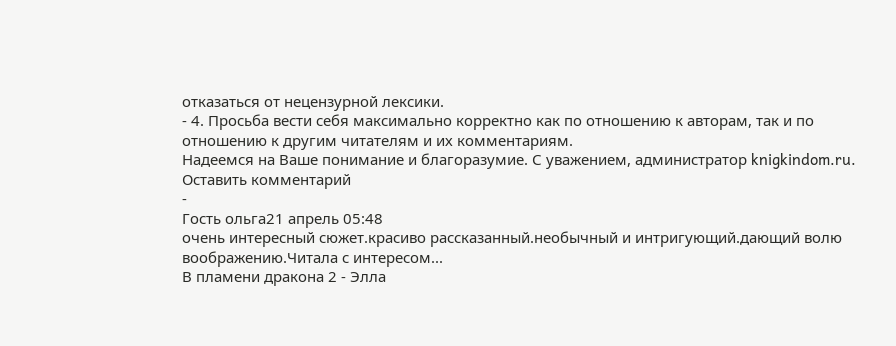отказаться от нецензурной лексики.
- 4. Просьба вести себя максимально корректно как по отношению к авторам, так и по отношению к другим читателям и их комментариям.
Надеемся на Ваше понимание и благоразумие. С уважением, администратор knigkindom.ru.
Оставить комментарий
-
Гость ольга21 апрель 05:48
очень интересный сюжет.красиво рассказанный.необычный и интригующий.дающий волю воображению.Читала с интересом...
В пламени дракона 2 - Элла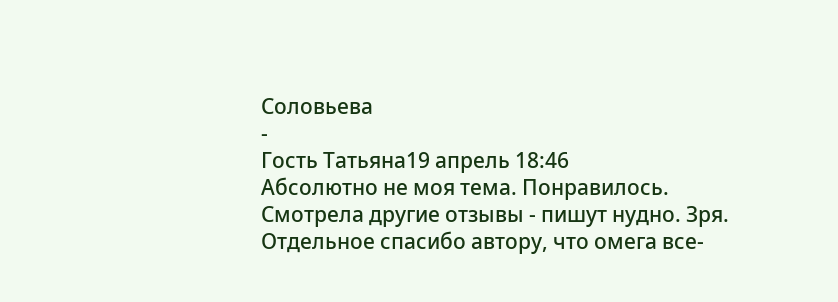Соловьева
-
Гость Татьяна19 апрель 18:46
Абсолютно не моя тема. Понравилось. Смотрела другие отзывы - пишут нудно. Зря. Отдельное спасибо автору, что омега все-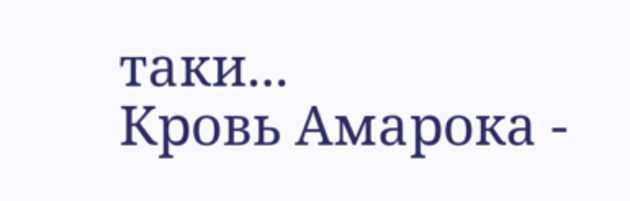таки...
Кровь Амарока -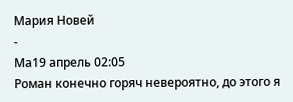Мария Новей
-
Ма19 апрель 02:05
Роман конечно горяч невероятно, до этого я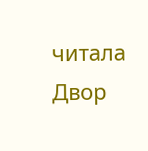читала Двор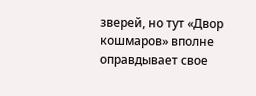зверей, но тут «Двор кошмаров» вполне оправдывает свое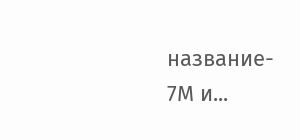название- 7М и...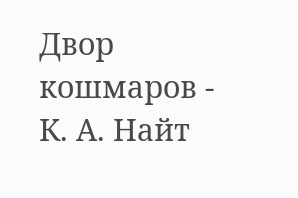Двор кошмаров - К. А. Найт